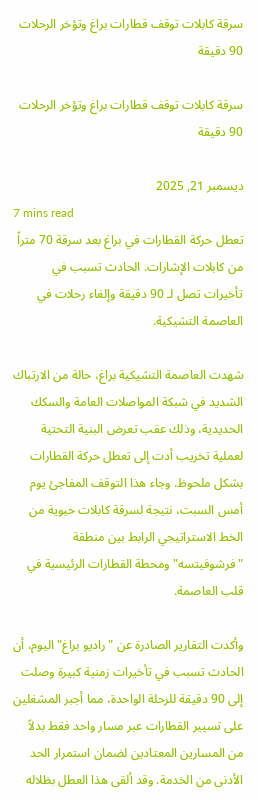سرقة كابلات توقف قطارات براغ وتؤخر الرحلات 90 دقيقة

سرقة كابلات توقف قطارات براغ وتؤخر الرحلات 90 دقيقة

ديسمبر 21, 2025
7 mins read
تعطل حركة القطارات في براغ بعد سرقة 70 متراً من كابلات الإشارات. الحادث تسبب في تأخيرات تصل لـ 90 دقيقة وإلغاء رحلات في العاصمة التشيكية.

شهدت العاصمة التشيكية براغ، حالة من الارتباك الشديد في شبكة المواصلات العامة والسكك الحديدية، وذلك عقب تعرض البنية التحتية لعملية تخريب أدت إلى تعطل حركة القطارات بشكل ملحوظ. وجاء هذا التوقف المفاجئ يوم أمس السبت، نتيجة لسرقة كابلات حيوية من الخط الاستراتيجي الرابط بين منطقة "فرشوفيتسه" ومحطة القطارات الرئيسية في قلب العاصمة.

وأكدت التقارير الصادرة عن "راديو براغ" اليوم، أن الحادث تسبب في تأخيرات زمنية كبيرة وصلت إلى 90 دقيقة للرحلة الواحدة، مما أجبر المشغلين على تسيير القطارات عبر مسار واحد فقط بدلاً من المسارين المعتادين لضمان استمرار الحد الأدنى من الخدمة. وقد ألقى هذا العطل بظلاله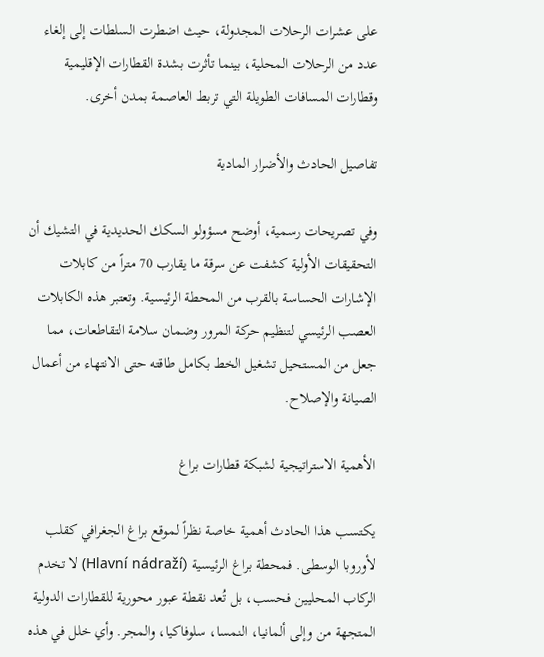على عشرات الرحلات المجدولة، حيث اضطرت السلطات إلى إلغاء عدد من الرحلات المحلية، بينما تأثرت بشدة القطارات الإقليمية وقطارات المسافات الطويلة التي تربط العاصمة بمدن أخرى.

تفاصيل الحادث والأضرار المادية

وفي تصريحات رسمية، أوضح مسؤولو السكك الحديدية في التشيك أن التحقيقات الأولية كشفت عن سرقة ما يقارب 70 متراً من كابلات الإشارات الحساسة بالقرب من المحطة الرئيسية. وتعتبر هذه الكابلات العصب الرئيسي لتنظيم حركة المرور وضمان سلامة التقاطعات، مما جعل من المستحيل تشغيل الخط بكامل طاقته حتى الانتهاء من أعمال الصيانة والإصلاح.

الأهمية الاستراتيجية لشبكة قطارات براغ

يكتسب هذا الحادث أهمية خاصة نظراً لموقع براغ الجغرافي كقلب لأوروبا الوسطى. فمحطة براغ الرئيسية (Hlavní nádraží) لا تخدم الركاب المحليين فحسب، بل تُعد نقطة عبور محورية للقطارات الدولية المتجهة من وإلى ألمانيا، النمسا، سلوفاكيا، والمجر. وأي خلل في هذه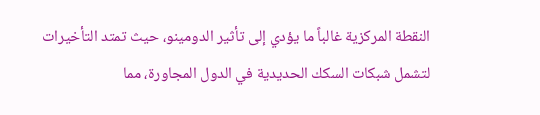النقطة المركزية غالباً ما يؤدي إلى تأثير الدومينو، حيث تمتد التأخيرات لتشمل شبكات السكك الحديدية في الدول المجاورة، مما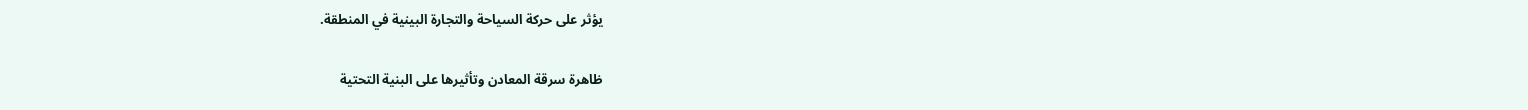يؤثر على حركة السياحة والتجارة البينية في المنطقة.

ظاهرة سرقة المعادن وتأثيرها على البنية التحتية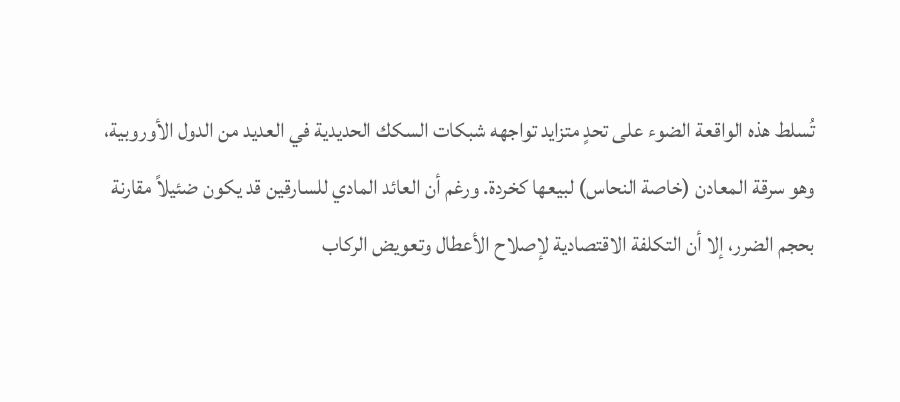تُسلط هذه الواقعة الضوء على تحدٍ متزايد تواجهه شبكات السكك الحديدية في العديد من الدول الأوروبية، وهو سرقة المعادن (خاصة النحاس) لبيعها كخردة. ورغم أن العائد المادي للسارقين قد يكون ضئيلاً مقارنة بحجم الضرر، إلا أن التكلفة الاقتصادية لإصلاح الأعطال وتعويض الركاب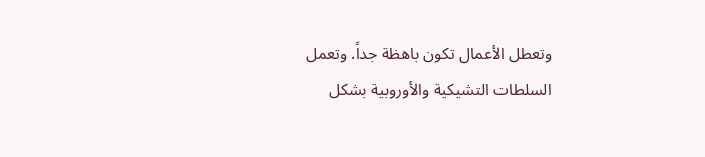وتعطل الأعمال تكون باهظة جداً. وتعمل السلطات التشيكية والأوروبية بشكل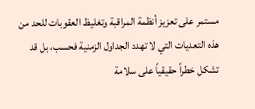مستمر على تعزيز أنظمة المراقبة وتغليظ العقوبات للحد من هذه التعديات التي لا تهدد الجداول الزمنية فحسب، بل قد تشكل خطراً حقيقياً على سلامة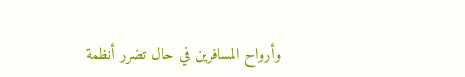وأرواح المسافرين في حال تضرر أنظمة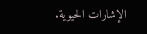الإشارات الحيوية.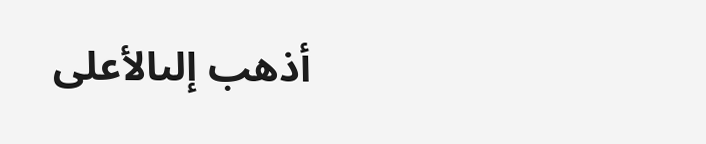أذهب إلىالأعلى